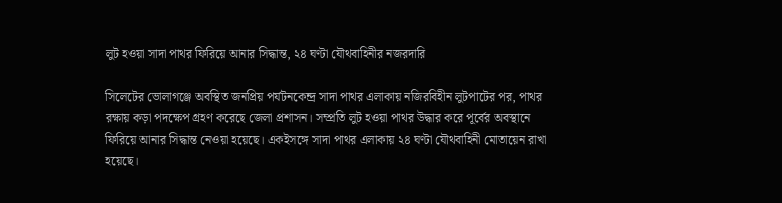লুট হওয়া সাদা পাথর ফিরিয়ে আনার সিদ্ধান্ত, ২৪ ঘণ্টা যৌথবাহিনীর নজরদারি

সিলেটের ভোলাগঞ্জে অবস্থিত জনপ্রিয় পর্যটনকেন্দ্র সাদা পাথর এলাকায় নজিরবিহীন লুটপাটের পর, পাথর রক্ষায় কড়া পদক্ষেপ গ্রহণ করেছে জেলা প্রশাসন। সম্প্রতি লুট হওয়া পাথর উদ্ধার করে পূর্বের অবস্থানে ফিরিয়ে আনার সিদ্ধান্ত নেওয়া হয়েছে। একইসঙ্গে সাদা পাথর এলাকায় ২৪ ঘণ্টা যৌথবাহিনী মোতায়েন রাখা হয়েছে।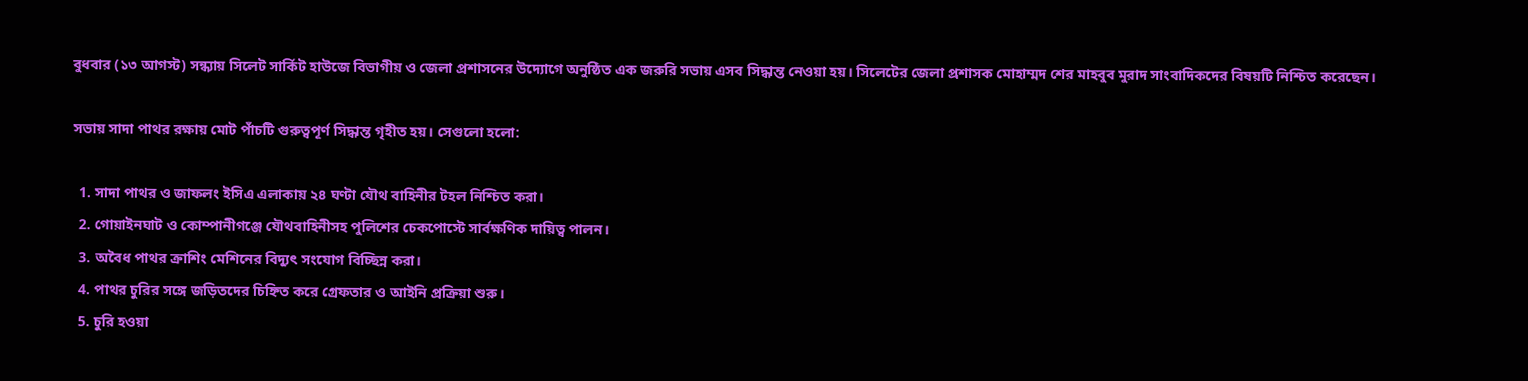বুধবার (১৩ আগস্ট) সন্ধ্যায় সিলেট সার্কিট হাউজে বিভাগীয় ও জেলা প্রশাসনের উদ্যোগে অনুষ্ঠিত এক জরুরি সভায় এসব সিদ্ধান্ত নেওয়া হয়। সিলেটের জেলা প্রশাসক মোহাম্মদ শের মাহবুব মুরাদ সাংবাদিকদের বিষয়টি নিশ্চিত করেছেন।

সভায় সাদা পাথর রক্ষায় মোট পাঁচটি গুরুত্বপূর্ণ সিদ্ধান্ত গৃহীত হয়। সেগুলো হলো:

  1. সাদা পাথর ও জাফলং ইসিএ এলাকায় ২৪ ঘণ্টা যৌথ বাহিনীর টহল নিশ্চিত করা।
  2. গোয়াইনঘাট ও কোম্পানীগঞ্জে যৌথবাহিনীসহ পুলিশের চেকপোস্টে সার্বক্ষণিক দায়িত্ব পালন।
  3. অবৈধ পাথর ক্রাশিং মেশিনের বিদ্যুৎ সংযোগ বিচ্ছিন্ন করা।
  4. পাথর চুরির সঙ্গে জড়িতদের চিহ্নিত করে গ্রেফতার ও আইনি প্রক্রিয়া শুরু।
  5. চুরি হওয়া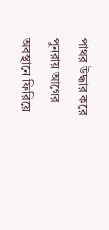পাথর উদ্ধার করে পুনরায় আগের অবস্থানে ফিরিয়ে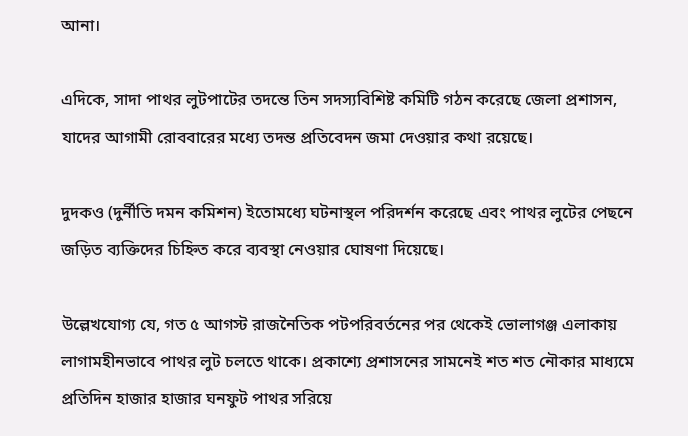আনা।

এদিকে, সাদা পাথর লুটপাটের তদন্তে তিন সদস্যবিশিষ্ট কমিটি গঠন করেছে জেলা প্রশাসন, যাদের আগামী রোববারের মধ্যে তদন্ত প্রতিবেদন জমা দেওয়ার কথা রয়েছে।

দুদকও (দুর্নীতি দমন কমিশন) ইতোমধ্যে ঘটনাস্থল পরিদর্শন করেছে এবং পাথর লুটের পেছনে জড়িত ব্যক্তিদের চিহ্নিত করে ব্যবস্থা নেওয়ার ঘোষণা দিয়েছে।

উল্লেখযোগ্য যে, গত ৫ আগস্ট রাজনৈতিক পটপরিবর্তনের পর থেকেই ভোলাগঞ্জ এলাকায় লাগামহীনভাবে পাথর লুট চলতে থাকে। প্রকাশ্যে প্রশাসনের সামনেই শত শত নৌকার মাধ্যমে প্রতিদিন হাজার হাজার ঘনফুট পাথর সরিয়ে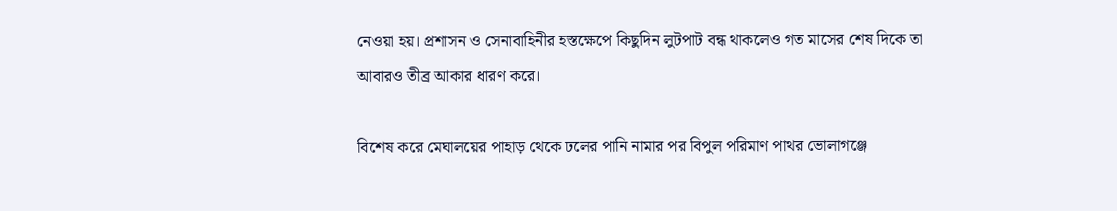নেওয়া হয়। প্রশাসন ও সেনাবাহিনীর হস্তক্ষেপে কিছুদিন লুটপাট বন্ধ থাকলেও গত মাসের শেষ দিকে তা আবারও তীব্র আকার ধারণ করে।

বিশেষ করে মেঘালয়ের পাহাড় থেকে ঢলের পানি নামার পর বিপুল পরিমাণ পাথর ভোলাগঞ্জে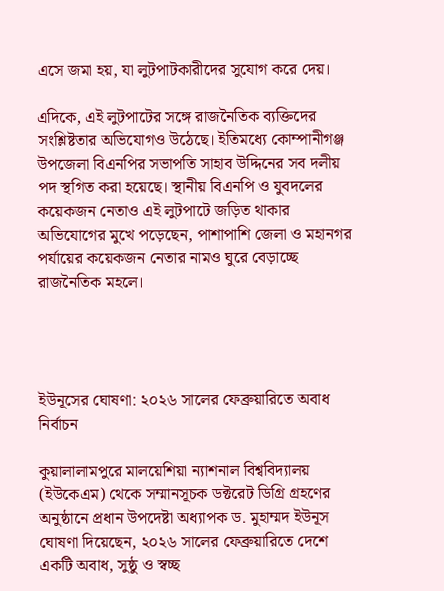এসে জমা হয়, যা লুটপাটকারীদের সুযোগ করে দেয়।

এদিকে, এই লুটপাটের সঙ্গে রাজনৈতিক ব্যক্তিদের সংশ্লিষ্টতার অভিযোগও উঠেছে। ইতিমধ্যে কোম্পানীগঞ্জ উপজেলা বিএনপির সভাপতি সাহাব উদ্দিনের সব দলীয় পদ স্থগিত করা হয়েছে। স্থানীয় বিএনপি ও যুবদলের কয়েকজন নেতাও এই লুটপাটে জড়িত থাকার অভিযোগের মুখে পড়েছেন, পাশাপাশি জেলা ও মহানগর পর্যায়ের কয়েকজন নেতার নামও ঘুরে বেড়াচ্ছে রাজনৈতিক মহলে।




ইউনূসের ঘোষণা: ২০২৬ সালের ফেব্রুয়ারিতে অবাধ নির্বাচন

কুয়ালালামপুরে মালয়েশিয়া ন্যাশনাল বিশ্ববিদ্যালয় (ইউকেএম) থেকে সম্মানসূচক ডক্টরেট ডিগ্রি গ্রহণের অনুষ্ঠানে প্রধান উপদেষ্টা অধ্যাপক ড. মুহাম্মদ ইউনূস ঘোষণা দিয়েছেন, ২০২৬ সালের ফেব্রুয়ারিতে দেশে একটি অবাধ, সুষ্ঠু ও স্বচ্ছ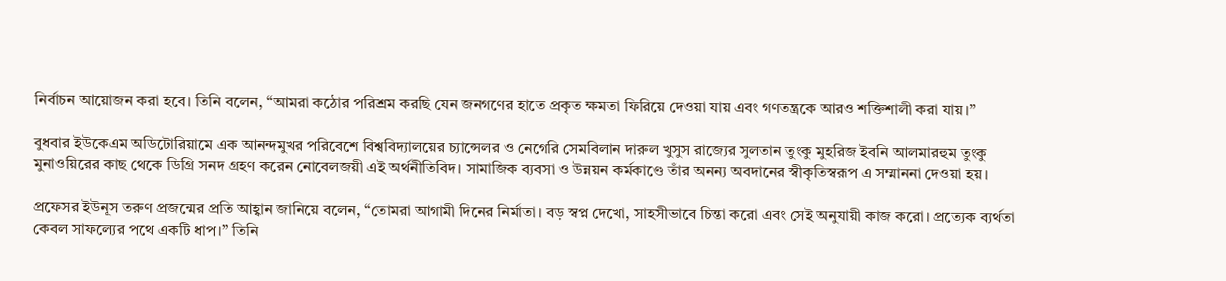নির্বাচন আয়োজন করা হবে। তিনি বলেন, “আমরা কঠোর পরিশ্রম করছি যেন জনগণের হাতে প্রকৃত ক্ষমতা ফিরিয়ে দেওয়া যায় এবং গণতন্ত্রকে আরও শক্তিশালী করা যায়।”

বুধবার ইউকেএম অডিটোরিয়ামে এক আনন্দমুখর পরিবেশে বিশ্ববিদ্যালয়ের চ্যান্সেলর ও নেগেরি সেমবিলান দারুল খুসুস রাজ্যের সুলতান তুংকু মুহরিজ ইবনি আলমারহুম তুংকু মুনাওয়িরের কাছ থেকে ডিগ্রি সনদ গ্রহণ করেন নোবেলজয়ী এই অর্থনীতিবিদ। সামাজিক ব্যবসা ও উন্নয়ন কর্মকাণ্ডে তাঁর অনন্য অবদানের স্বীকৃতিস্বরূপ এ সম্মাননা দেওয়া হয়।

প্রফেসর ইউনূস তরুণ প্রজন্মের প্রতি আহ্বান জানিয়ে বলেন, “তোমরা আগামী দিনের নির্মাতা। বড় স্বপ্ন দেখো, সাহসীভাবে চিন্তা করো এবং সেই অনুযায়ী কাজ করো। প্রত্যেক ব্যর্থতা কেবল সাফল্যের পথে একটি ধাপ।” তিনি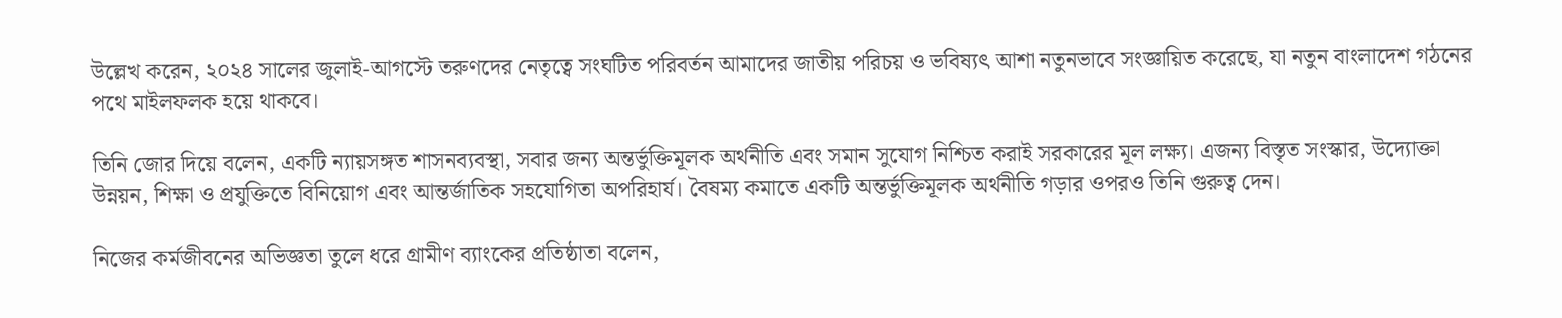উল্লেখ করেন, ২০২৪ সালের জুলাই-আগস্টে তরুণদের নেতৃত্বে সংঘটিত পরিবর্তন আমাদের জাতীয় পরিচয় ও ভবিষ্যৎ আশা নতুনভাবে সংজ্ঞায়িত করেছে, যা নতুন বাংলাদেশ গঠনের পথে মাইলফলক হয়ে থাকবে।

তিনি জোর দিয়ে বলেন, একটি ন্যায়সঙ্গত শাসনব্যবস্থা, সবার জন্য অন্তর্ভুক্তিমূলক অর্থনীতি এবং সমান সুযোগ নিশ্চিত করাই সরকারের মূল লক্ষ্য। এজন্য বিস্তৃত সংস্কার, উদ্যোক্তা উন্নয়ন, শিক্ষা ও প্রযুক্তিতে বিনিয়োগ এবং আন্তর্জাতিক সহযোগিতা অপরিহার্য। বৈষম্য কমাতে একটি অন্তর্ভুক্তিমূলক অর্থনীতি গড়ার ওপরও তিনি গুরুত্ব দেন।

নিজের কর্মজীবনের অভিজ্ঞতা তুলে ধরে গ্রামীণ ব্যাংকের প্রতিষ্ঠাতা বলেন,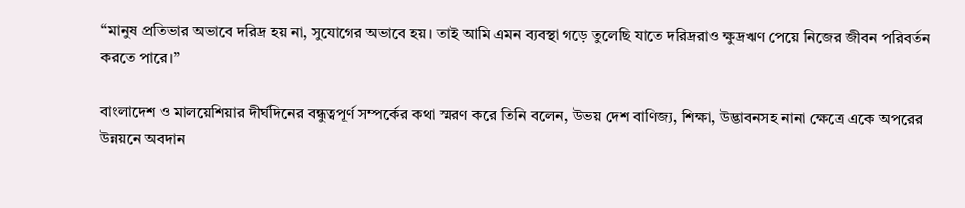“মানুষ প্রতিভার অভাবে দরিদ্র হয় না, সুযোগের অভাবে হয়। তাই আমি এমন ব্যবস্থা গড়ে তুলেছি যাতে দরিদ্ররাও ক্ষুদ্রঋণ পেয়ে নিজের জীবন পরিবর্তন করতে পারে।”

বাংলাদেশ ও মালয়েশিয়ার দীর্ঘদিনের বন্ধুত্বপূর্ণ সম্পর্কের কথা স্মরণ করে তিনি বলেন, উভয় দেশ বাণিজ্য, শিক্ষা, উদ্ভাবনসহ নানা ক্ষেত্রে একে অপরের উন্নয়নে অবদান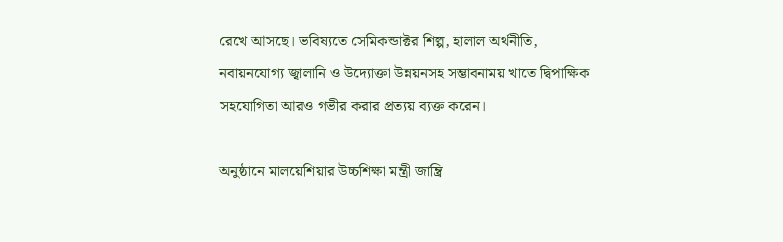রেখে আসছে। ভবিষ্যতে সেমিকন্ডাক্টর শিল্প, হালাল অর্থনীতি, নবায়নযোগ্য জ্বালানি ও উদ্যোক্তা উন্নয়নসহ সম্ভাবনাময় খাতে দ্বিপাক্ষিক সহযোগিতা আরও গভীর করার প্রত্যয় ব্যক্ত করেন।

অনুষ্ঠানে মালয়েশিয়ার উচ্চশিক্ষা মন্ত্রী জাম্ব্রি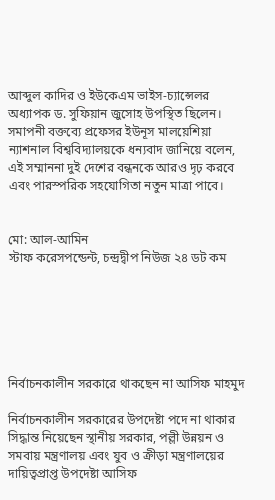আব্দুল কাদির ও ইউকেএম ভাইস-চ্যান্সেলর অধ্যাপক ড. সুফিয়ান জুসোহ উপস্থিত ছিলেন। সমাপনী বক্তব্যে প্রফেসর ইউনূস মালয়েশিয়া ন্যাশনাল বিশ্ববিদ্যালয়কে ধন্যবাদ জানিয়ে বলেন, এই সম্মাননা দুই দেশের বন্ধনকে আরও দৃঢ় করবে এবং পারস্পরিক সহযোগিতা নতুন মাত্রা পাবে।


মো: আল-আমিন
স্টাফ করেসপন্ডেন্ট, চন্দ্রদ্বীপ নিউজ ২৪ ডট কম






নির্বাচনকালীন সরকারে থাকছেন না আসিফ মাহমুদ

নির্বাচনকালীন সরকারের উপদেষ্টা পদে না থাকার সিদ্ধান্ত নিয়েছেন স্থানীয় সরকার, পল্লী উন্নয়ন ও সমবায় মন্ত্রণালয় এবং যুব ও ক্রীড়া মন্ত্রণালয়ের দায়িত্বপ্রাপ্ত উপদেষ্টা আসিফ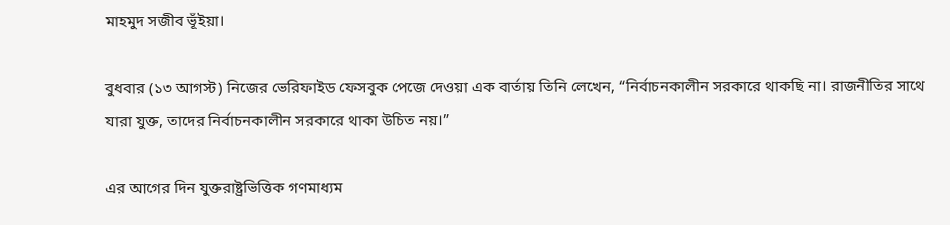মাহমুদ সজীব ভূঁইয়া।

বুধবার (১৩ আগস্ট) নিজের ভেরিফাইড ফেসবুক পেজে দেওয়া এক বার্তায় তিনি লেখেন, “নির্বাচনকালীন সরকারে থাকছি না। রাজনীতির সাথে যারা যুক্ত, তাদের নির্বাচনকালীন সরকারে থাকা উচিত নয়।”

এর আগের দিন যুক্তরাষ্ট্রভিত্তিক গণমাধ্যম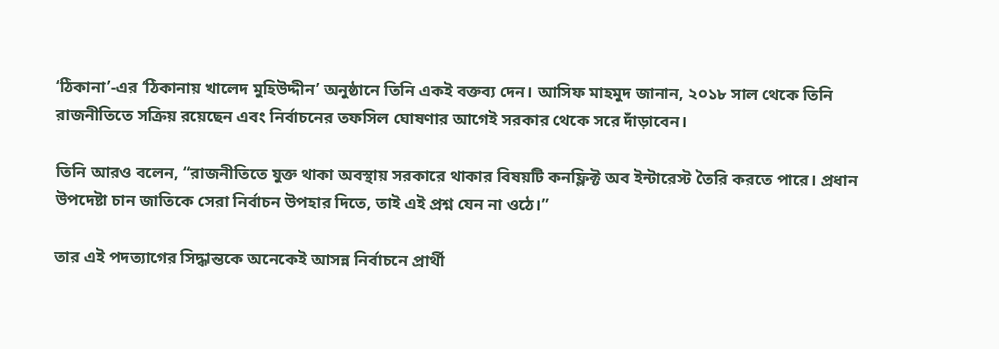‘ঠিকানা’-এর ‘ঠিকানায় খালেদ মুহিউদ্দীন’ অনুষ্ঠানে তিনি একই বক্তব্য দেন। আসিফ মাহমুদ জানান, ২০১৮ সাল থেকে তিনি রাজনীতিতে সক্রিয় রয়েছেন এবং নির্বাচনের তফসিল ঘোষণার আগেই সরকার থেকে সরে দাঁড়াবেন।

তিনি আরও বলেন, “রাজনীতিতে যুক্ত থাকা অবস্থায় সরকারে থাকার বিষয়টি কনফ্লিক্ট অব ইন্টারেস্ট তৈরি করতে পারে। প্রধান উপদেষ্টা চান জাতিকে সেরা নির্বাচন উপহার দিতে, তাই এই প্রশ্ন যেন না ওঠে।”

তার এই পদত্যাগের সিদ্ধান্তকে অনেকেই আসন্ন নির্বাচনে প্রার্থী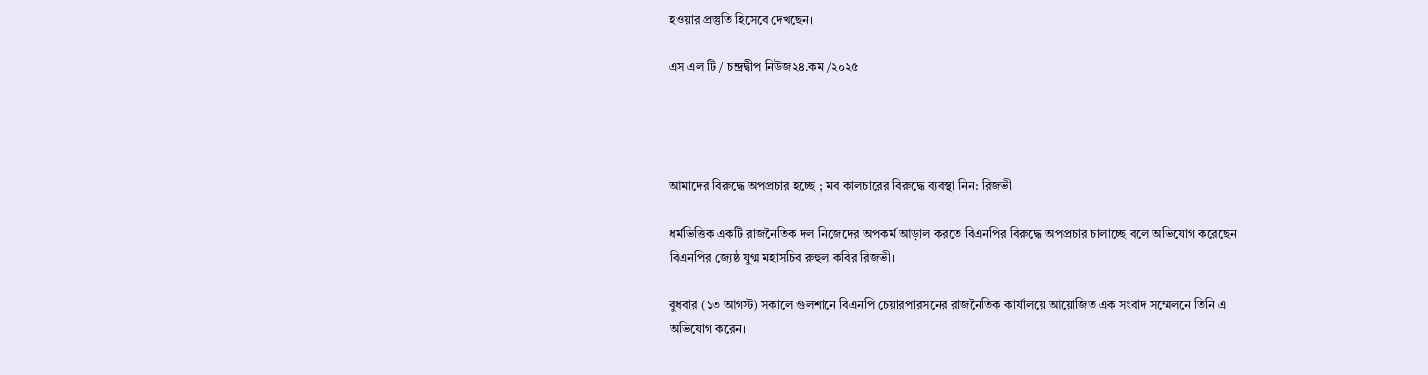হওয়ার প্রস্তুতি হিসেবে দেখছেন।

এস এল টি / চন্দ্রদ্বীপ নিউজ২৪.কম /২০২৫




আমাদের বিরুদ্ধে অপপ্রচার হচ্ছে ; মব কালচারের বিরুদ্ধে ব্যবস্থা নিন: রিজভী

ধর্মভিত্তিক একটি রাজনৈতিক দল নিজেদের অপকর্ম আড়াল করতে বিএনপির বিরুদ্ধে অপপ্রচার চালাচ্ছে বলে অভিযোগ করেছেন বিএনপির জ্যেষ্ঠ যুগ্ম মহাসচিব রুহুল কবির রিজভী।

বুধবার (১৩ আগস্ট) সকালে গুলশানে বিএনপি চেয়ারপারসনের রাজনৈতিক কার্যালয়ে আয়োজিত এক সংবাদ সম্মেলনে তিনি এ অভিযোগ করেন।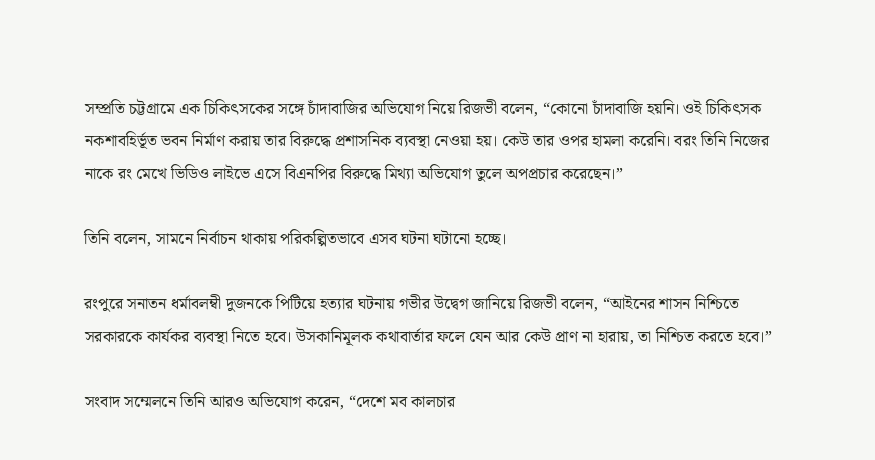সম্প্রতি চট্টগ্রামে এক চিকিৎসকের সঙ্গে চাঁদাবাজির অভিযোগ নিয়ে রিজভী বলেন, “কোনো চাঁদাবাজি হয়নি। ওই চিকিৎসক নকশাবহির্ভূত ভবন নির্মাণ করায় তার বিরুদ্ধে প্রশাসনিক ব্যবস্থা নেওয়া হয়। কেউ তার ওপর হামলা করেনি। বরং তিনি নিজের নাকে রং মেখে ভিডিও লাইভে এসে বিএনপির বিরুদ্ধে মিথ্যা অভিযোগ তুলে অপপ্রচার করেছেন।”

তিনি বলেন, সামনে নির্বাচন থাকায় পরিকল্পিতভাবে এসব ঘটনা ঘটানো হচ্ছে।

রংপুরে সনাতন ধর্মাবলম্বী দুজনকে পিটিয়ে হত্যার ঘটনায় গভীর উদ্বেগ জানিয়ে রিজভী বলেন, “আইনের শাসন নিশ্চিতে সরকারকে কার্যকর ব্যবস্থা নিতে হবে। উসকানিমূলক কথাবার্তার ফলে যেন আর কেউ প্রাণ না হারায়, তা নিশ্চিত করতে হবে।”

সংবাদ সম্মেলনে তিনি আরও অভিযোগ করেন, “দেশে মব কালচার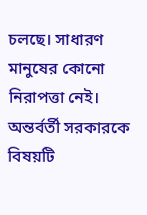চলছে। সাধারণ মানুষের কোনো নিরাপত্তা নেই। অন্তর্বর্তী সরকারকে বিষয়টি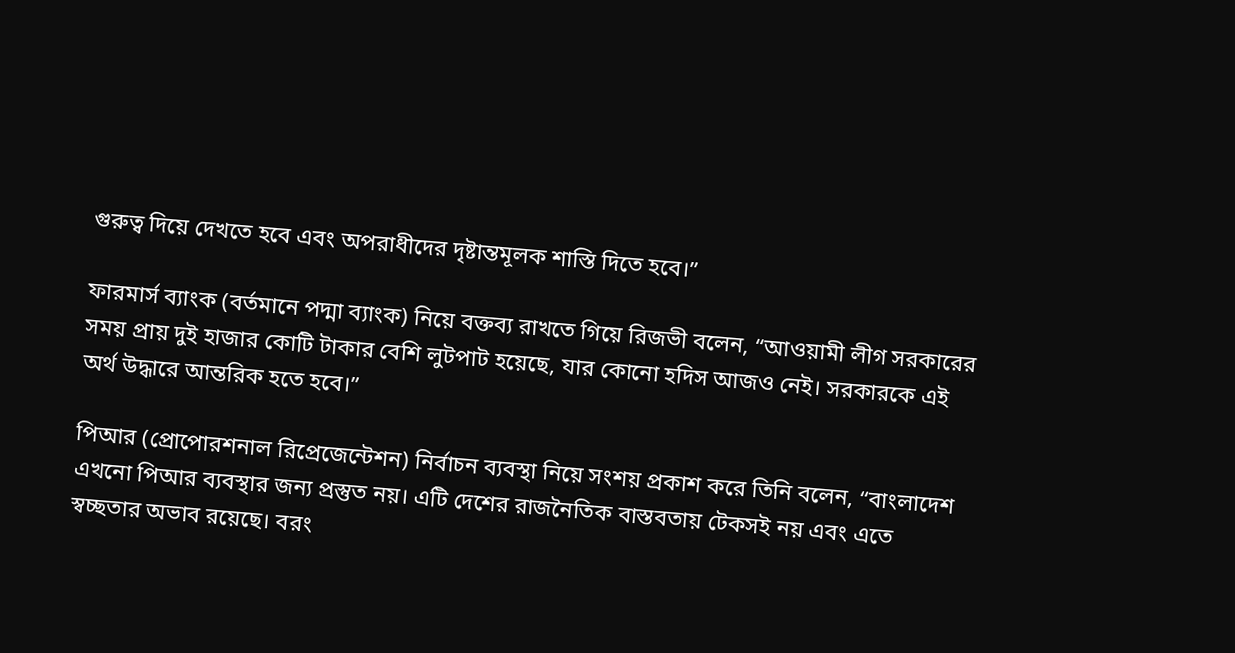গুরুত্ব দিয়ে দেখতে হবে এবং অপরাধীদের দৃষ্টান্তমূলক শাস্তি দিতে হবে।”

ফারমার্স ব্যাংক (বর্তমানে পদ্মা ব্যাংক) নিয়ে বক্তব্য রাখতে গিয়ে রিজভী বলেন, “আওয়ামী লীগ সরকারের সময় প্রায় দুই হাজার কোটি টাকার বেশি লুটপাট হয়েছে, যার কোনো হদিস আজও নেই। সরকারকে এই অর্থ উদ্ধারে আন্তরিক হতে হবে।”

পিআর (প্রোপোরশনাল রিপ্রেজেন্টেশন) নির্বাচন ব্যবস্থা নিয়ে সংশয় প্রকাশ করে তিনি বলেন, “বাংলাদেশ এখনো পিআর ব্যবস্থার জন্য প্রস্তুত নয়। এটি দেশের রাজনৈতিক বাস্তবতায় টেকসই নয় এবং এতে স্বচ্ছতার অভাব রয়েছে। বরং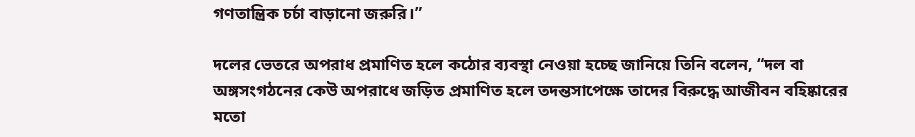গণতান্ত্রিক চর্চা বাড়ানো জরুরি।”

দলের ভেতরে অপরাধ প্রমাণিত হলে কঠোর ব্যবস্থা নেওয়া হচ্ছে জানিয়ে তিনি বলেন, “দল বা অঙ্গসংগঠনের কেউ অপরাধে জড়িত প্রমাণিত হলে তদন্তসাপেক্ষে তাদের বিরুদ্ধে আজীবন বহিষ্কারের মতো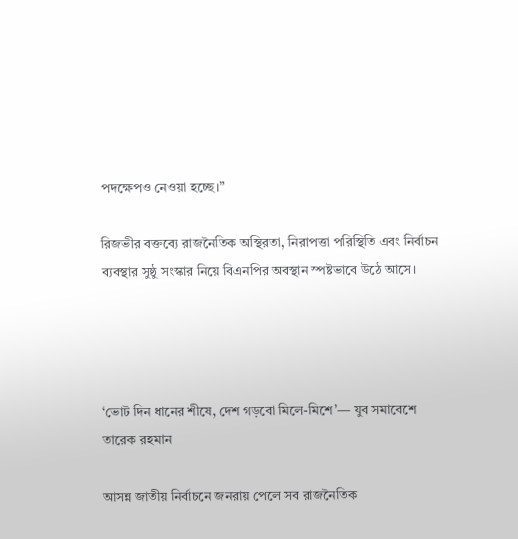পদক্ষেপও নেওয়া হচ্ছে।”

রিজভীর বক্তব্যে রাজনৈতিক অস্থিরতা, নিরাপত্তা পরিস্থিতি এবং নির্বাচন ব্যবস্থার সুষ্ঠু সংস্কার নিয়ে বিএনপির অবস্থান স্পষ্টভাবে উঠে আসে।




‘ভোট দিন ধানের শীষে, দেশ গড়বো মিলে-মিশে’— যুব সমাবেশে তারেক রহমান

আসন্ন জাতীয় নির্বাচনে জনরায় পেলে সব রাজনৈতিক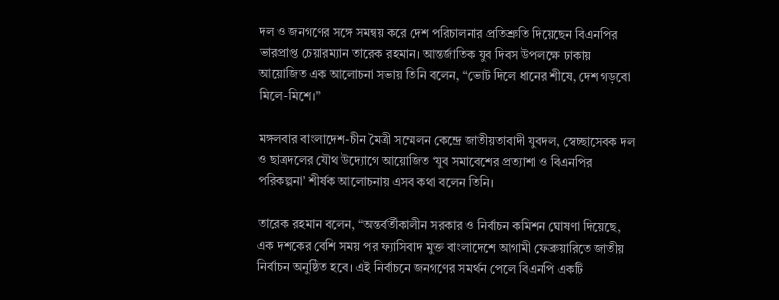দল ও জনগণের সঙ্গে সমন্বয় করে দেশ পরিচালনার প্রতিশ্রুতি দিয়েছেন বিএনপির ভারপ্রাপ্ত চেয়ারম্যান তারেক রহমান। আন্তর্জাতিক যুব দিবস উপলক্ষে ঢাকায় আয়োজিত এক আলোচনা সভায় তিনি বলেন, “ভোট দিলে ধানের শীষে, দেশ গড়বো মিলে-মিশে।”

মঙ্গলবার বাংলাদেশ-চীন মৈত্রী সম্মেলন কেন্দ্রে জাতীয়তাবাদী যুবদল, স্বেচ্ছাসেবক দল ও ছাত্রদলের যৌথ উদ্যোগে আয়োজিত ‘যুব সমাবেশের প্রত্যাশা ও বিএনপির পরিকল্পনা’ শীর্ষক আলোচনায় এসব কথা বলেন তিনি।

তারেক রহমান বলেন, “অন্তর্বর্তীকালীন সরকার ও নির্বাচন কমিশন ঘোষণা দিয়েছে, এক দশকের বেশি সময় পর ফ্যাসিবাদ মুক্ত বাংলাদেশে আগামী ফেব্রুয়ারিতে জাতীয় নির্বাচন অনুষ্ঠিত হবে। এই নির্বাচনে জনগণের সমর্থন পেলে বিএনপি একটি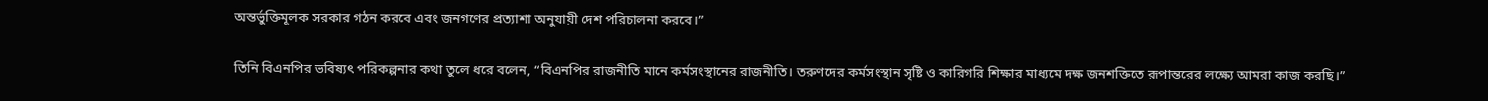অন্তর্ভুক্তিমূলক সরকার গঠন করবে এবং জনগণের প্রত্যাশা অনুযায়ী দেশ পরিচালনা করবে।”

তিনি বিএনপির ভবিষ্যৎ পরিকল্পনার কথা তুলে ধরে বলেন, “বিএনপির রাজনীতি মানে কর্মসংস্থানের রাজনীতি। তরুণদের কর্মসংস্থান সৃষ্টি ও কারিগরি শিক্ষার মাধ্যমে দক্ষ জনশক্তিতে রূপান্তরের লক্ষ্যে আমরা কাজ করছি।”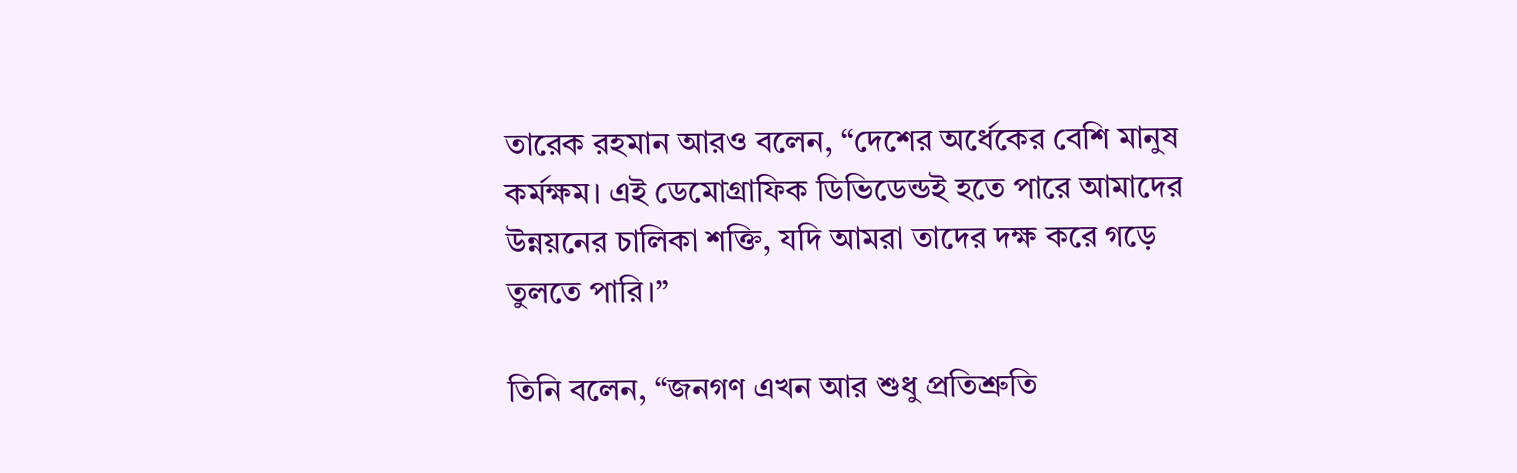তারেক রহমান আরও বলেন, “দেশের অর্ধেকের বেশি মানুষ কর্মক্ষম। এই ডেমোগ্রাফিক ডিভিডেন্ডই হতে পারে আমাদের উন্নয়নের চালিকা শক্তি, যদি আমরা তাদের দক্ষ করে গড়ে তুলতে পারি।”

তিনি বলেন, “জনগণ এখন আর শুধু প্রতিশ্রুতি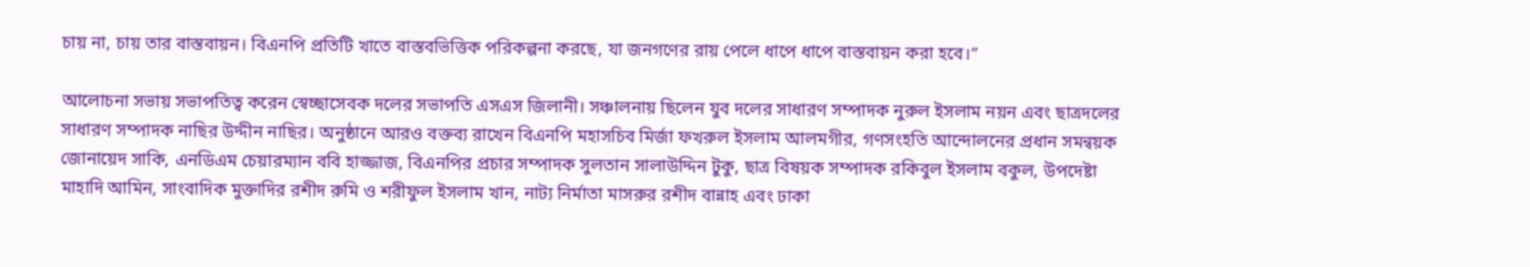চায় না, চায় তার বাস্তবায়ন। বিএনপি প্রতিটি খাতে বাস্তবভিত্তিক পরিকল্পনা করছে, যা জনগণের রায় পেলে ধাপে ধাপে বাস্তবায়ন করা হবে।”

আলোচনা সভায় সভাপতিত্ব করেন স্বেচ্ছাসেবক দলের সভাপতি এসএস জিলানী। সঞ্চালনায় ছিলেন যুব দলের সাধারণ সম্পাদক নুরুল ইসলাম নয়ন এবং ছাত্রদলের সাধারণ সম্পাদক নাছির উদ্দীন নাছির। অনুষ্ঠানে আরও বক্তব্য রাখেন বিএনপি মহাসচিব মির্জা ফখরুল ইসলাম আলমগীর, গণসংহতি আন্দোলনের প্রধান সমন্বয়ক জোনায়েদ সাকি, এনডিএম চেয়ারম্যান ববি হাজ্জাজ, বিএনপির প্রচার সম্পাদক সুলতান সালাউদ্দিন টুকু, ছাত্র বিষয়ক সম্পাদক রকিবুল ইসলাম বকুল, উপদেষ্টা মাহাদি আমিন, সাংবাদিক মুক্তাদির রশীদ রুমি ও শরীফুল ইসলাম খান, নাট্য নির্মাতা মাসরুর রশীদ বান্নাহ এবং ঢাকা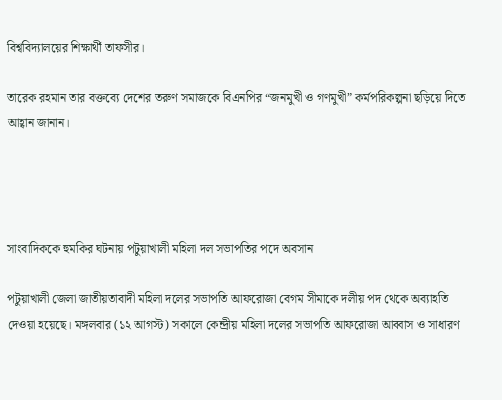বিশ্ববিদ্যালয়ের শিক্ষার্থী তাফসীর।

তারেক রহমান তার বক্তব্যে দেশের তরুণ সমাজকে বিএনপির “জনমুখী ও গণমুখী” কর্মপরিকল্পনা ছড়িয়ে দিতে আহ্বান জানান।




সাংবাদিককে হুমকির ঘটনায় পটুয়াখালী মহিলা দল সভাপতির পদে অবসান

পটুয়াখালী জেলা জাতীয়তাবাদী মহিলা দলের সভাপতি আফরোজা বেগম সীমাকে দলীয় পদ থেকে অব্যাহতি দেওয়া হয়েছে। মঙ্গলবার (১২ আগস্ট) সকালে কেন্দ্রীয় মহিলা দলের সভাপতি আফরোজা আব্বাস ও সাধারণ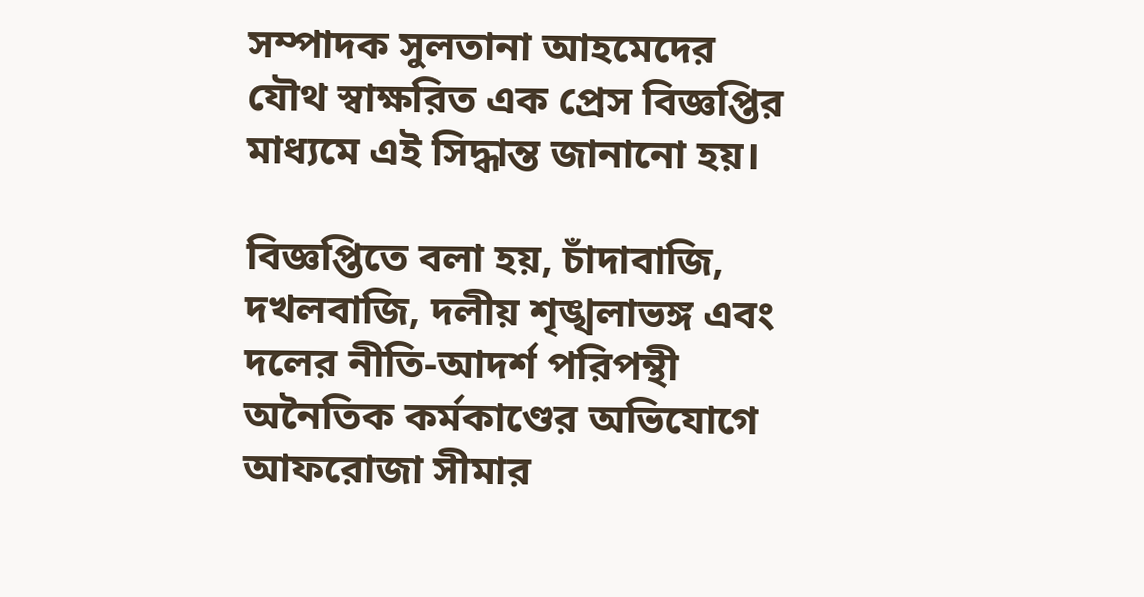সম্পাদক সুলতানা আহমেদের যৌথ স্বাক্ষরিত এক প্রেস বিজ্ঞপ্তির মাধ্যমে এই সিদ্ধান্ত জানানো হয়।

বিজ্ঞপ্তিতে বলা হয়, চাঁদাবাজি, দখলবাজি, দলীয় শৃঙ্খলাভঙ্গ এবং দলের নীতি-আদর্শ পরিপন্থী অনৈতিক কর্মকাণ্ডের অভিযোগে আফরোজা সীমার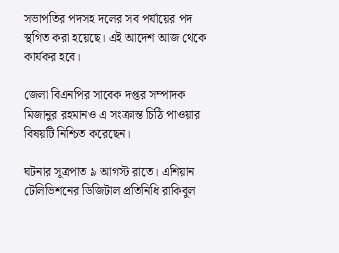সভাপতির পদসহ দলের সব পর্যায়ের পদ স্থগিত করা হয়েছে। এই আদেশ আজ থেকে কার্যকর হবে।

জেলা বিএনপির সাবেক দপ্তর সম্পাদক মিজানুর রহমানও এ সংক্রান্ত চিঠি পাওয়ার বিষয়টি নিশ্চিত করেছেন।

ঘটনার সূত্রপাত ৯ আগস্ট রাতে। এশিয়ান টেলিভিশনের ডিজিটাল প্রতিনিধি রাকিবুল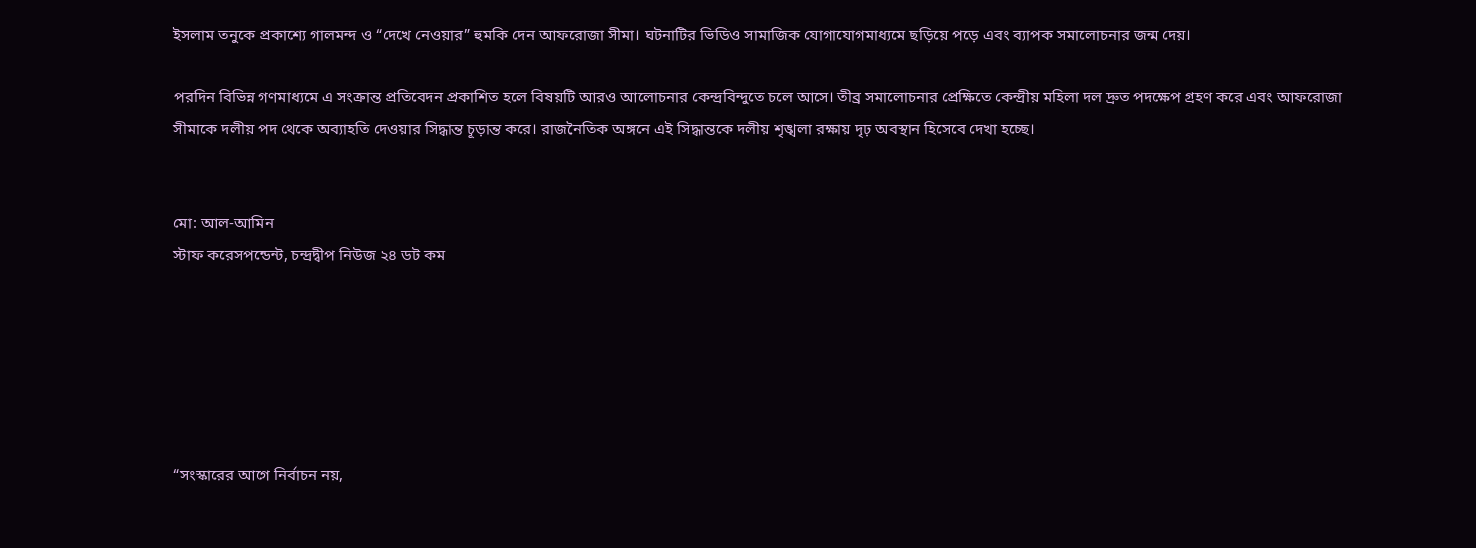ইসলাম তনুকে প্রকাশ্যে গালমন্দ ও “দেখে নেওয়ার” হুমকি দেন আফরোজা সীমা। ঘটনাটির ভিডিও সামাজিক যোগাযোগমাধ্যমে ছড়িয়ে পড়ে এবং ব্যাপক সমালোচনার জন্ম দেয়।

পরদিন বিভিন্ন গণমাধ্যমে এ সংক্রান্ত প্রতিবেদন প্রকাশিত হলে বিষয়টি আরও আলোচনার কেন্দ্রবিন্দুতে চলে আসে। তীব্র সমালোচনার প্রেক্ষিতে কেন্দ্রীয় মহিলা দল দ্রুত পদক্ষেপ গ্রহণ করে এবং আফরোজা সীমাকে দলীয় পদ থেকে অব্যাহতি দেওয়ার সিদ্ধান্ত চূড়ান্ত করে। রাজনৈতিক অঙ্গনে এই সিদ্ধান্তকে দলীয় শৃঙ্খলা রক্ষায় দৃঢ় অবস্থান হিসেবে দেখা হচ্ছে।


মো: আল-আমিন
স্টাফ করেসপন্ডেন্ট, চন্দ্রদ্বীপ নিউজ ২৪ ডট কম






“সংস্কারের আগে নির্বাচন নয়,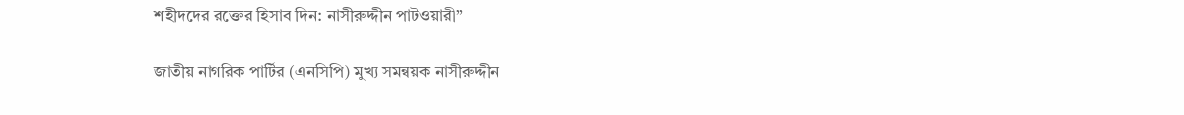শহীদদের রক্তের হিসাব দিন: নাসীরুদ্দীন পাটওয়ারী”

জাতীয় নাগরিক পার্টির (এনসিপি) মুখ্য সমন্বয়ক নাসীরুদ্দীন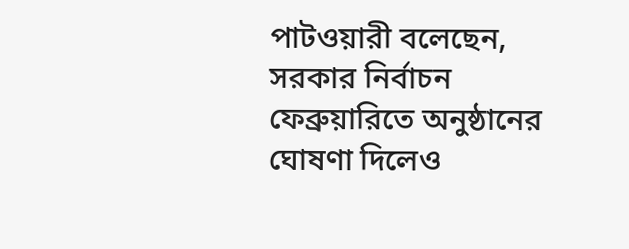পাটওয়ারী বলেছেন, সরকার নির্বাচন ফেব্রুয়ারিতে অনুষ্ঠানের ঘোষণা দিলেও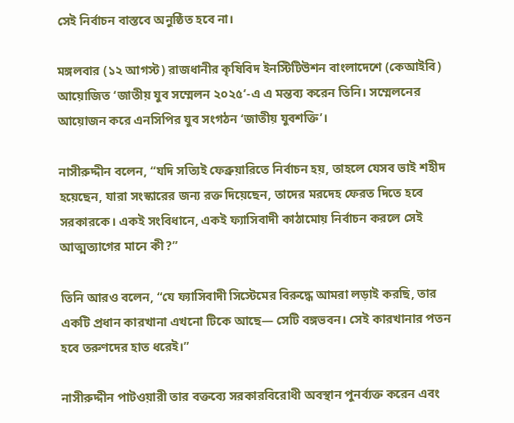সেই নির্বাচন বাস্তবে অনুষ্ঠিত হবে না।

মঙ্গলবার (১২ আগস্ট) রাজধানীর কৃষিবিদ ইনস্টিটিউশন বাংলাদেশে (কেআইবি) আয়োজিত ‘জাতীয় যুব সম্মেলন ২০২৫’-এ এ মন্তব্য করেন তিনি। সম্মেলনের আয়োজন করে এনসিপির যুব সংগঠন ‘জাতীয় যুবশক্তি’।

নাসীরুদ্দীন বলেন, “যদি সত্যিই ফেব্রুয়ারিতে নির্বাচন হয়, তাহলে যেসব ভাই শহীদ হয়েছেন, যারা সংস্কারের জন্য রক্ত দিয়েছেন, তাদের মরদেহ ফেরত দিতে হবে সরকারকে। একই সংবিধানে, একই ফ্যাসিবাদী কাঠামোয় নির্বাচন করলে সেই আত্মত্যাগের মানে কী?”

তিনি আরও বলেন, “যে ফ্যাসিবাদী সিস্টেমের বিরুদ্ধে আমরা লড়াই করছি, তার একটি প্রধান কারখানা এখনো টিকে আছে— সেটি বঙ্গভবন। সেই কারখানার পতন হবে তরুণদের হাত ধরেই।”

নাসীরুদ্দীন পাটওয়ারী তার বক্তব্যে সরকারবিরোধী অবস্থান পুনর্ব্যক্ত করেন এবং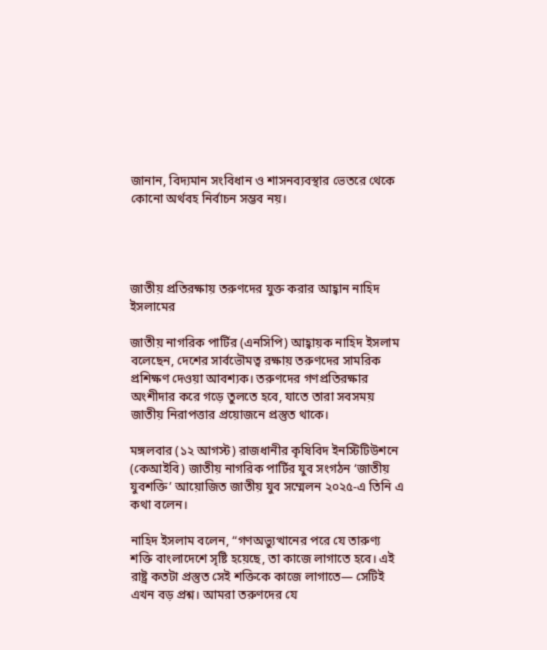জানান, বিদ্যমান সংবিধান ও শাসনব্যবস্থার ভেতরে থেকে কোনো অর্থবহ নির্বাচন সম্ভব নয়।




জাতীয় প্রতিরক্ষায় তরুণদের যুক্ত করার আহ্বান নাহিদ ইসলামের

জাতীয় নাগরিক পার্টির (এনসিপি) আহ্বায়ক নাহিদ ইসলাম বলেছেন, দেশের সার্বভৌমত্ব রক্ষায় তরুণদের সামরিক প্রশিক্ষণ দেওয়া আবশ্যক। তরুণদের গণপ্রতিরক্ষার অংশীদার করে গড়ে তুলতে হবে, যাতে তারা সবসময় জাতীয় নিরাপত্তার প্রয়োজনে প্রস্তুত থাকে।

মঙ্গলবার (১২ আগস্ট) রাজধানীর কৃষিবিদ ইনস্টিটিউশনে (কেআইবি) জাতীয় নাগরিক পার্টির যুব সংগঠন ‘জাতীয় যুবশক্তি’ আয়োজিত জাতীয় যুব সম্মেলন ২০২৫-এ তিনি এ কথা বলেন।

নাহিদ ইসলাম বলেন, “গণঅভ্যুত্থানের পরে যে তারুণ্য শক্তি বাংলাদেশে সৃষ্টি হয়েছে, তা কাজে লাগাতে হবে। এই রাষ্ট্র কতটা প্রস্তুত সেই শক্তিকে কাজে লাগাতে— সেটিই এখন বড় প্রশ্ন। আমরা তরুণদের যে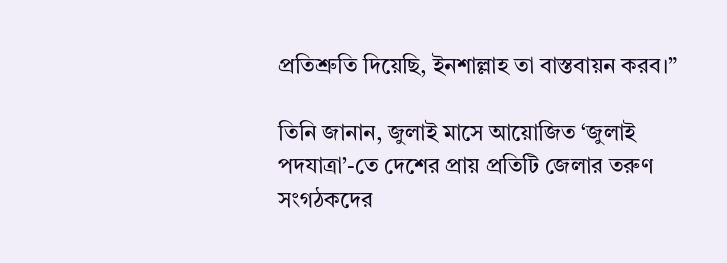প্রতিশ্রুতি দিয়েছি, ইনশাল্লাহ তা বাস্তবায়ন করব।”

তিনি জানান, জুলাই মাসে আয়োজিত ‘জুলাই পদযাত্রা’-তে দেশের প্রায় প্রতিটি জেলার তরুণ সংগঠকদের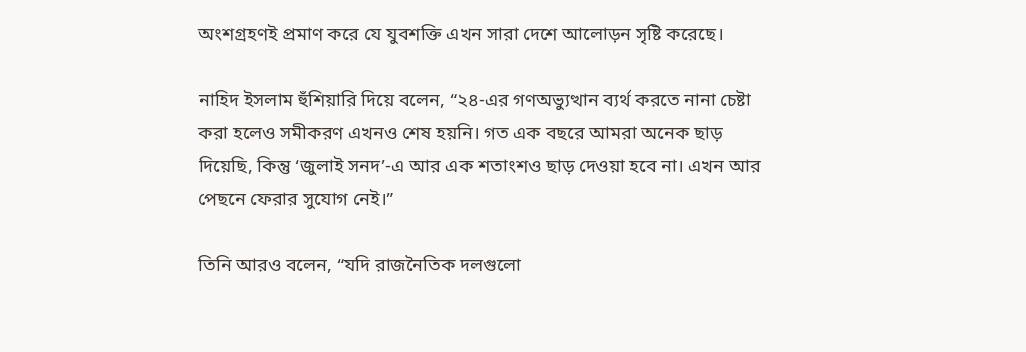অংশগ্রহণই প্রমাণ করে যে যুবশক্তি এখন সারা দেশে আলোড়ন সৃষ্টি করেছে।

নাহিদ ইসলাম হুঁশিয়ারি দিয়ে বলেন, “২৪-এর গণঅভ্যুত্থান ব্যর্থ করতে নানা চেষ্টা করা হলেও সমীকরণ এখনও শেষ হয়নি। গত এক বছরে আমরা অনেক ছাড় দিয়েছি, কিন্তু ‘জুলাই সনদ’-এ আর এক শতাংশও ছাড় দেওয়া হবে না। এখন আর পেছনে ফেরার সুযোগ নেই।”

তিনি আরও বলেন, “যদি রাজনৈতিক দলগুলো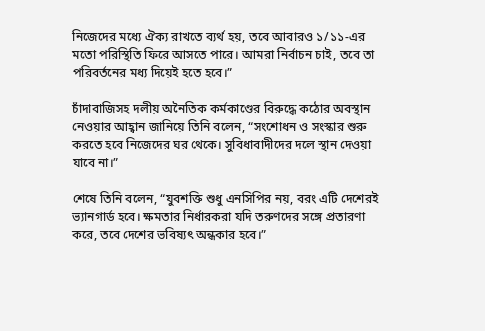নিজেদের মধ্যে ঐক্য রাখতে ব্যর্থ হয়, তবে আবারও ১/১১-এর মতো পরিস্থিতি ফিরে আসতে পারে। আমরা নির্বাচন চাই, তবে তা পরিবর্তনের মধ্য দিয়েই হতে হবে।”

চাঁদাবাজিসহ দলীয় অনৈতিক কর্মকাণ্ডের বিরুদ্ধে কঠোর অবস্থান নেওয়ার আহ্বান জানিয়ে তিনি বলেন, “সংশোধন ও সংস্কার শুরু করতে হবে নিজেদের ঘর থেকে। সুবিধাবাদীদের দলে স্থান দেওয়া যাবে না।”

শেষে তিনি বলেন, “যুবশক্তি শুধু এনসিপির নয়, বরং এটি দেশেরই ভ্যানগার্ড হবে। ক্ষমতার নির্ধারকরা যদি তরুণদের সঙ্গে প্রতারণা করে, তবে দেশের ভবিষ্যৎ অন্ধকার হবে।”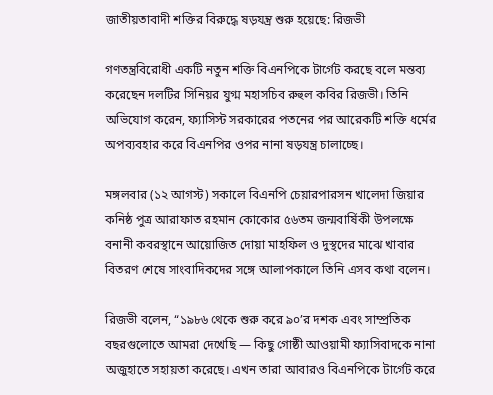জাতীয়তাবাদী শক্তির বিরুদ্ধে ষড়যন্ত্র শুরু হয়েছে: রিজভী

গণতন্ত্রবিরোধী একটি নতুন শক্তি বিএনপিকে টার্গেট করছে বলে মন্তব্য করেছেন দলটির সিনিয়র যুগ্ম মহাসচিব রুহুল কবির রিজভী। তিনি অভিযোগ করেন, ফ্যাসিস্ট সরকারের পতনের পর আরেকটি শক্তি ধর্মের অপব্যবহার করে বিএনপির ওপর নানা ষড়যন্ত্র চালাচ্ছে।

মঙ্গলবার (১২ আগস্ট) সকালে বিএনপি চেয়ারপারসন খালেদা জিয়ার কনিষ্ঠ পুত্র আরাফাত রহমান কোকোর ৫৬তম জন্মবার্ষিকী উপলক্ষে বনানী কবরস্থানে আয়োজিত দোয়া মাহফিল ও দুস্থদের মাঝে খাবার বিতরণ শেষে সাংবাদিকদের সঙ্গে আলাপকালে তিনি এসব কথা বলেন।

রিজভী বলেন, “১৯৮৬ থেকে শুরু করে ৯০’র দশক এবং সাম্প্রতিক বছরগুলোতে আমরা দেখেছি — কিছু গোষ্ঠী আওয়ামী ফ্যাসিবাদকে নানা অজুহাতে সহায়তা করেছে। এখন তারা আবারও বিএনপিকে টার্গেট করে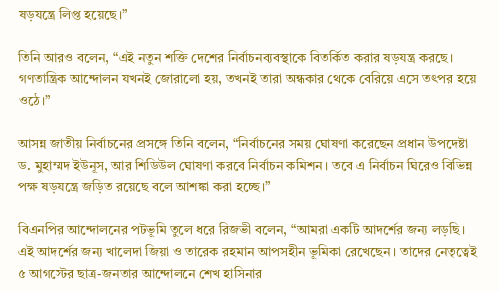ষড়যন্ত্রে লিপ্ত হয়েছে।”

তিনি আরও বলেন, “এই নতুন শক্তি দেশের নির্বাচনব্যবস্থাকে বিতর্কিত করার ষড়যন্ত্র করছে। গণতান্ত্রিক আন্দোলন যখনই জোরালো হয়, তখনই তারা অন্ধকার থেকে বেরিয়ে এসে তৎপর হয়ে ওঠে।”

আসন্ন জাতীয় নির্বাচনের প্রসঙ্গে তিনি বলেন, “নির্বাচনের সময় ঘোষণা করেছেন প্রধান উপদেষ্টা ড. মুহাম্মদ ইউনূস, আর শিডিউল ঘোষণা করবে নির্বাচন কমিশন। তবে এ নির্বাচন ঘিরেও বিভিন্ন পক্ষ ষড়যন্ত্রে জড়িত রয়েছে বলে আশঙ্কা করা হচ্ছে।”

বিএনপির আন্দোলনের পটভূমি তুলে ধরে রিজভী বলেন, “আমরা একটি আদর্শের জন্য লড়ছি। এই আদর্শের জন্য খালেদা জিয়া ও তারেক রহমান আপসহীন ভূমিকা রেখেছেন। তাদের নেতৃত্বেই ৫ আগস্টের ছাত্র-জনতার আন্দোলনে শেখ হাসিনার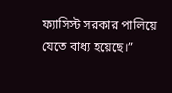ফ্যাসিস্ট সরকার পালিয়ে যেতে বাধ্য হয়েছে।”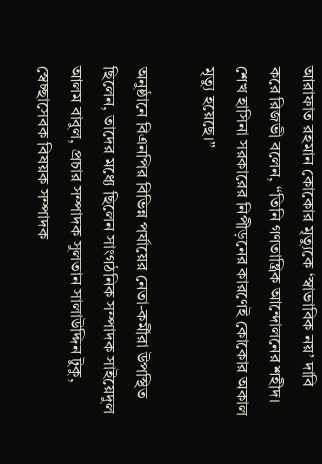আরাফাত রহমান কোকোর মৃত্যুকে ‘স্বাভাবিক নয়’ দাবি করে রিজভী বলেন, “তিনি গণতান্ত্রিক আন্দোলনের শহীদ। শেখ হাসিনা সরকারের নিপীড়নের কারণেই কোকোর অকাল মৃত্যু হয়েছে।”

অনুষ্ঠানে বিএনপির বিভিন্ন পর্যায়ের নেতা-কর্মীরা উপস্থিত ছিলেন, তাদের মধ্যে ছিলেন সাংগঠনিক সম্পাদক সাইয়েদুল আলম বাবুল, প্রচার সম্পাদক সুলতান সালাউদ্দিন টুকু, স্বেচ্ছাসেবক বিষয়ক সম্পাদক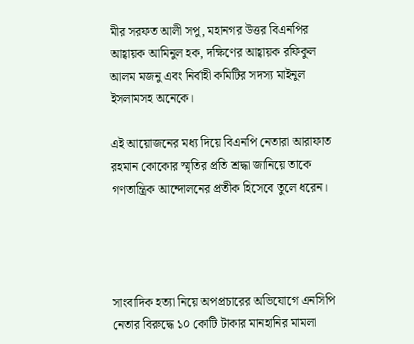মীর সরফত আলী সপু, মহানগর উত্তর বিএনপির আহ্বায়ক আমিনুল হক, দক্ষিণের আহ্বায়ক রফিকুল আলম মজনু এবং নির্বাহী কমিটির সদস্য মাইনুল ইসলামসহ অনেকে।

এই আয়োজনের মধ্য দিয়ে বিএনপি নেতারা আরাফাত রহমান কোকোর স্মৃতির প্রতি শ্রদ্ধা জানিয়ে তাকে গণতান্ত্রিক আন্দোলনের প্রতীক হিসেবে তুলে ধরেন।




সাংবাদিক হত্যা নিয়ে অপপ্রচারের অভিযোগে এনসিপি নেতার বিরুদ্ধে ১০ কোটি টাকার মানহানির মামলা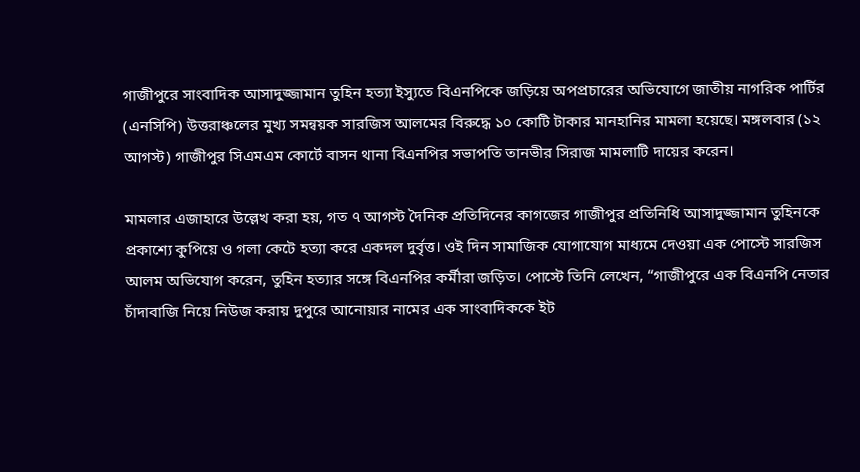গাজীপুরে সাংবাদিক আসাদুজ্জামান তুহিন হত্যা ইস্যুতে বিএনপিকে জড়িয়ে অপপ্রচারের অভিযোগে জাতীয় নাগরিক পার্টির (এনসিপি) উত্তরাঞ্চলের মুখ্য সমন্বয়ক সারজিস আলমের বিরুদ্ধে ১০ কোটি টাকার মানহানির মামলা হয়েছে। মঙ্গলবার (১২ আগস্ট) গাজীপুর সিএমএম কোর্টে বাসন থানা বিএনপির সভাপতি তানভীর সিরাজ মামলাটি দায়ের করেন।

মামলার এজাহারে উল্লেখ করা হয়, গত ৭ আগস্ট দৈনিক প্রতিদিনের কাগজের গাজীপুর প্রতিনিধি আসাদুজ্জামান তুহিনকে প্রকাশ্যে কুপিয়ে ও গলা কেটে হত্যা করে একদল দুর্বৃত্ত। ওই দিন সামাজিক যোগাযোগ মাধ্যমে দেওয়া এক পোস্টে সারজিস আলম অভিযোগ করেন, তুহিন হত্যার সঙ্গে বিএনপির কর্মীরা জড়িত। পোস্টে তিনি লেখেন, “গাজীপুরে এক বিএনপি নেতার চাঁদাবাজি নিয়ে নিউজ করায় দুপুরে আনোয়ার নামের এক সাংবাদিককে ইট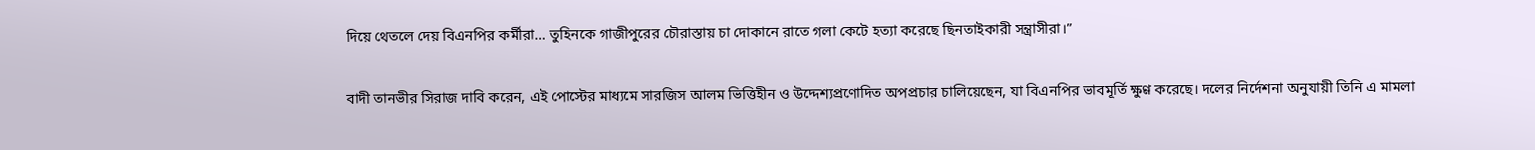দিয়ে থেতলে দেয় বিএনপির কর্মীরা… তুহিনকে গাজীপুরের চৌরাস্তায় চা দোকানে রাতে গলা কেটে হত্যা করেছে ছিনতাইকারী সন্ত্রাসীরা।”

বাদী তানভীর সিরাজ দাবি করেন, এই পোস্টের মাধ্যমে সারজিস আলম ভিত্তিহীন ও উদ্দেশ্যপ্রণোদিত অপপ্রচার চালিয়েছেন, যা বিএনপির ভাবমূর্তি ক্ষুণ্ণ করেছে। দলের নির্দেশনা অনুযায়ী তিনি এ মামলা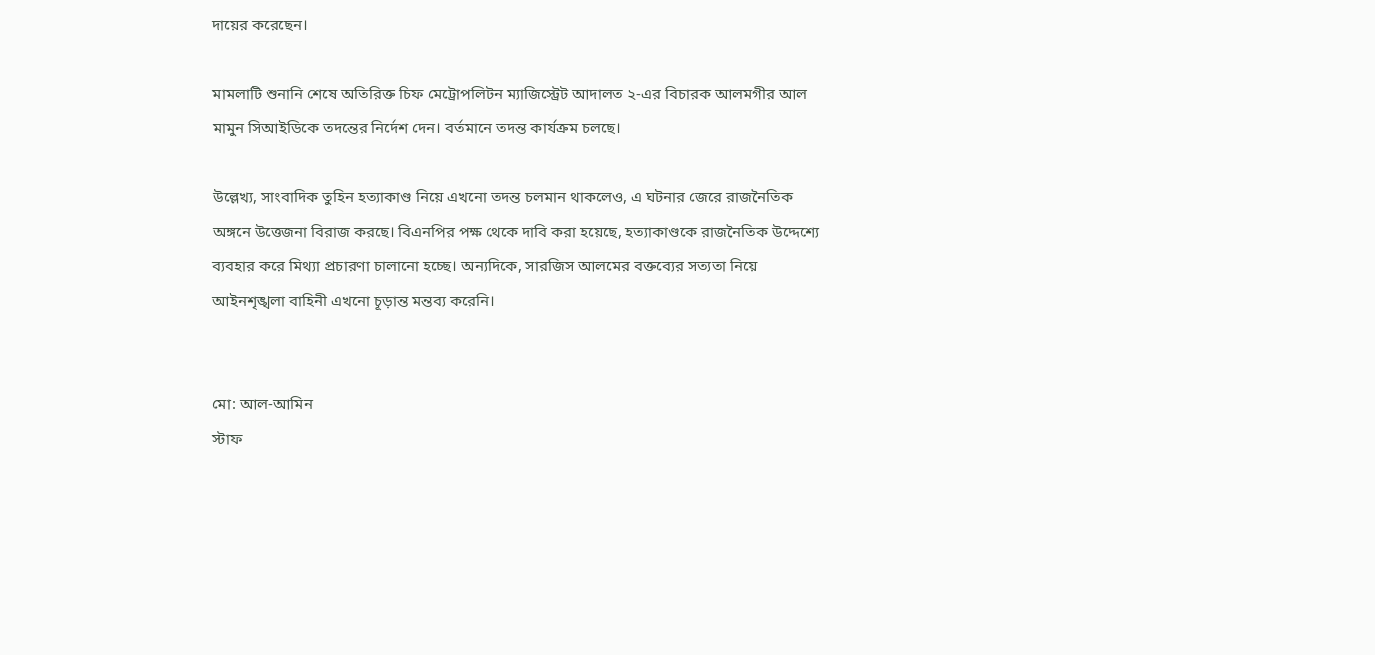দায়ের করেছেন।

মামলাটি শুনানি শেষে অতিরিক্ত চিফ মেট্রোপলিটন ম্যাজিস্ট্রেট আদালত ২-এর বিচারক আলমগীর আল মামুন সিআইডিকে তদন্তের নির্দেশ দেন। বর্তমানে তদন্ত কার্যক্রম চলছে।

উল্লেখ্য, সাংবাদিক তুহিন হত্যাকাণ্ড নিয়ে এখনো তদন্ত চলমান থাকলেও, এ ঘটনার জেরে রাজনৈতিক অঙ্গনে উত্তেজনা বিরাজ করছে। বিএনপির পক্ষ থেকে দাবি করা হয়েছে, হত্যাকাণ্ডকে রাজনৈতিক উদ্দেশ্যে ব্যবহার করে মিথ্যা প্রচারণা চালানো হচ্ছে। অন্যদিকে, সারজিস আলমের বক্তব্যের সত্যতা নিয়ে আইনশৃঙ্খলা বাহিনী এখনো চূড়ান্ত মন্তব্য করেনি।


মো: আল-আমিন
স্টাফ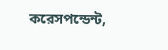করেসপন্ডেন্ট,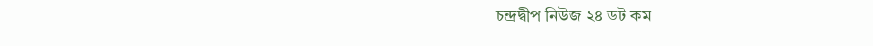চন্দ্রদ্বীপ নিউজ ২৪ ডট কম